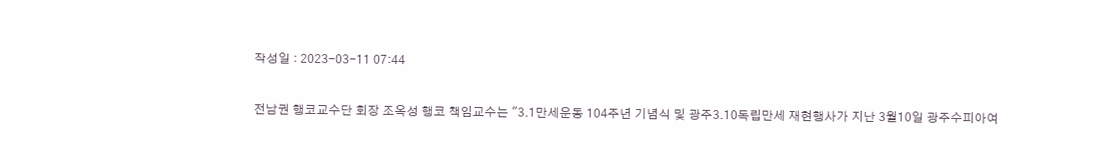작성일 : 2023-03-11 07:44

전남권 행코교수단 회장 조옥성 행코 책임교수는 "3.1만세운동 104주년 기념식 및 광주3.10독립만세 재현행사가 지난 3월10일 광주수피아여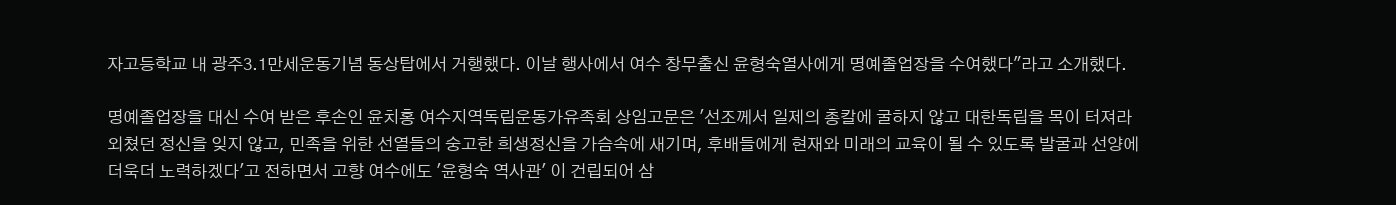자고등학교 내 광주3.1만세운동기념 동상탑에서 거행했다. 이날 행사에서 여수 창무출신 윤형숙열사에게 명예졸업장을 수여했다"라고 소개했다.

명예졸업장을 대신 수여 받은 후손인 윤치홍 여수지역독립운동가유족회 상임고문은 '선조께서 일제의 총칼에 굴하지 않고 대한독립을 목이 터져라 외쳤던 정신을 잊지 않고, 민족을 위한 선열들의 숭고한 희생정신을 가슴속에 새기며, 후배들에게 현재와 미래의 교육이 될 수 있도록 발굴과 선양에 더욱더 노력하겠다'고 전하면서 고향 여수에도 '윤형숙 역사관' 이 건립되어 삼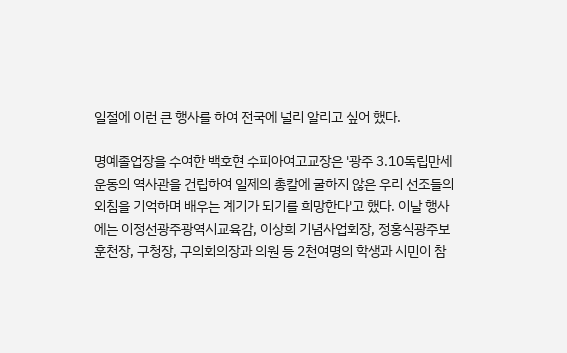일절에 이런 큰 행사를 하여 전국에 널리 알리고 싶어 했다.

명예졸업장을 수여한 백호현 수피아여고교장은 '광주 3.10독립만세운동의 역사관을 건립하여 일제의 총칼에 굴하지 않은 우리 선조들의 외침을 기억하며 배우는 계기가 되기를 희망한다'고 했다. 이날 행사에는 이정선광주광역시교육감, 이상희 기념사업회장, 정홍식광주보훈천장, 구청장, 구의회의장과 의원 등 2천여명의 학생과 시민이 참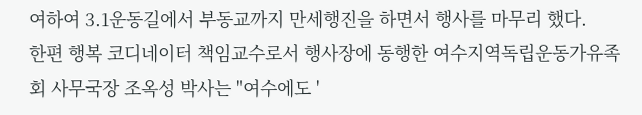여하여 3.1운동길에서 부동교까지 만세행진을 하면서 행사를 마무리 했다.
한편 행복 코디네이터 책임교수로서 행사장에 동행한 여수지역독립운동가유족회 사무국장 조옥성 박사는 "여수에도 '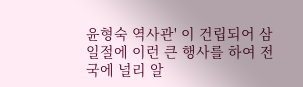윤형숙 역사관' 이 건립되어 삼일절에 이런 큰 행사를 하여 전국에 널리 알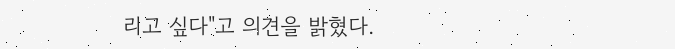리고 싶다"고 의견을 밝혔다.